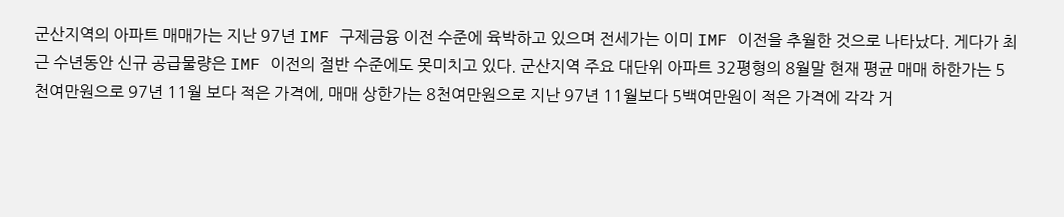군산지역의 아파트 매매가는 지난 97년 IMF 구제금융 이전 수준에 육박하고 있으며 전세가는 이미 IMF 이전을 추월한 것으로 나타났다. 게다가 최근 수년동안 신규 공급물량은 IMF 이전의 절반 수준에도 못미치고 있다. 군산지역 주요 대단위 아파트 32평형의 8월말 현재 평균 매매 하한가는 5천여만원으로 97년 11월 보다 적은 가격에, 매매 상한가는 8천여만원으로 지난 97년 11월보다 5백여만원이 적은 가격에 각각 거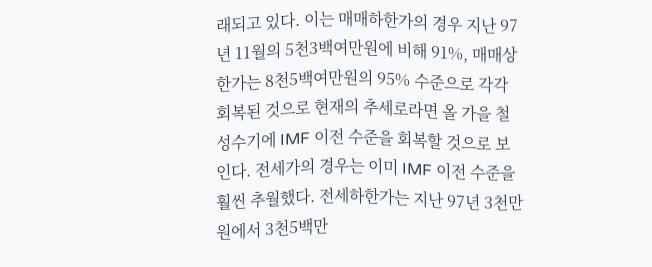래되고 있다. 이는 매매하한가의 경우 지난 97년 11월의 5천3백여만원에 비해 91%, 매매상한가는 8천5백여만원의 95% 수준으로 각각 회복된 것으로 현재의 추세로라면 올 가을 철 성수기에 IMF 이전 수준을 회복할 것으로 보인다. 전세가의 경우는 이미 IMF 이전 수준을 훨씬 추월했다. 전세하한가는 지난 97년 3천만원에서 3천5백만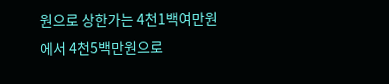원으로 상한가는 4천1백여만원에서 4천5백만원으로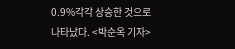0.9%각각 상승한 것으로 나타났다. <박순옥 기자>